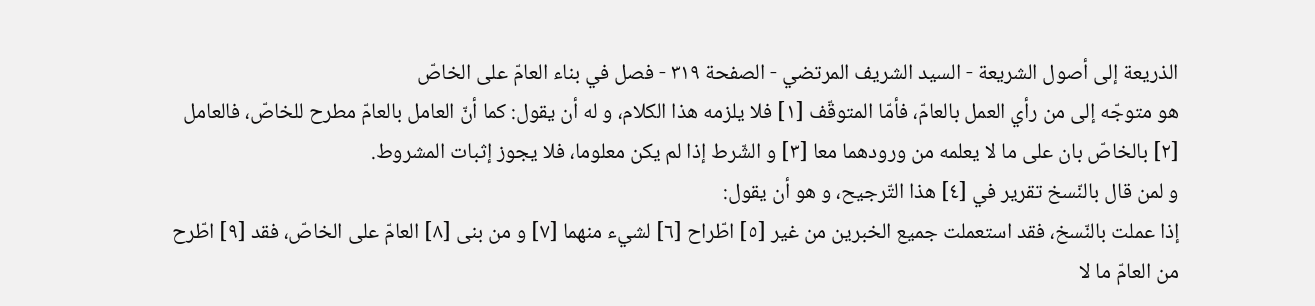الذريعة إلى أصول الشريعة - السيد الشريف المرتضي - الصفحة ٣١٩ - فصل في بناء العامّ على الخاصّ
هو متوجّه إلى من رأي العمل بالعامّ، فأمّا المتوقّف [١] فلا يلزمه هذا الكلام، و له أن يقول: كما أنّ العامل بالعامّ مطرح للخاصّ، فالعامل [٢] بالخاصّ بان على ما لا يعلمه من ورودهما معا [٣] و الشّرط إذا لم يكن معلوما، فلا يجوز إثبات المشروط.
و لمن قال بالنّسخ تقرير في [٤] هذا التّرجيح، و هو أن يقول:
إذا عملت بالنّسخ، فقد استعملت جميع الخبرين من غير [٥] اطّراح [٦] لشيء منهما [٧] و من بنى [٨] العامّ على الخاصّ، فقد [٩] اطّرح من العامّ ما لا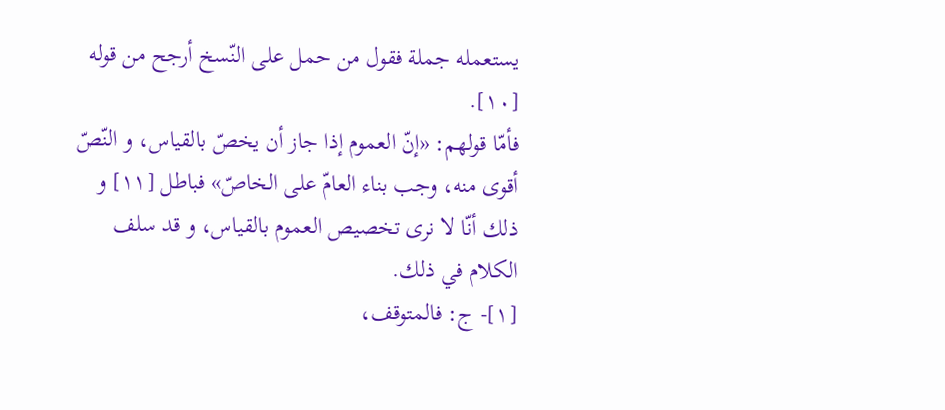يستعمله جملة فقول من حمل على النّسخ أرجح من قوله [١٠].
فأمّا قولهم: «إنّ العموم إذا جاز أن يخصّ بالقياس، و النّصّ أقوى منه، وجب بناء العامّ على الخاصّ» فباطل [١١] و ذلك أنّا لا نرى تخصيص العموم بالقياس، و قد سلف الكلام في ذلك.
[١]- ج: فالمتوقف،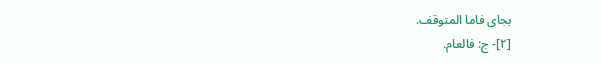بجاى فاما المتوقف.
[٢]- ج: فالعام.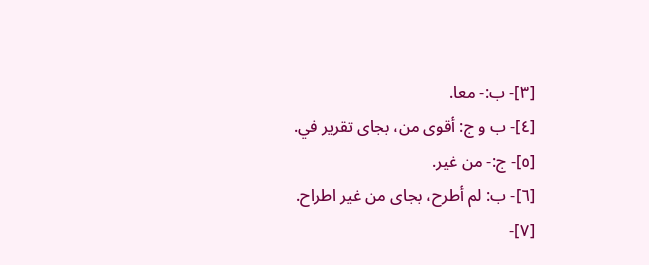[٣]- ب:- معا.
[٤]- ب و ج: أقوى من، بجاى تقرير في.
[٥]- ج:- من غير.
[٦]- ب: لم أطرح، بجاى من غير اطراح.
[٧]-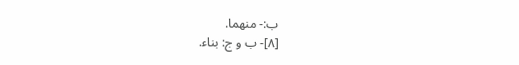ب:- منهما.
[٨]- ب و ج: بناء.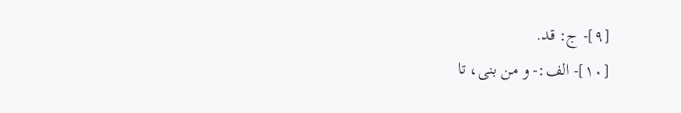[٩]- ج: قد.
[١٠]- الف:- و من بنى، تا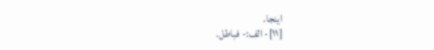اينجا.
[١١]- الف:- فباطل.